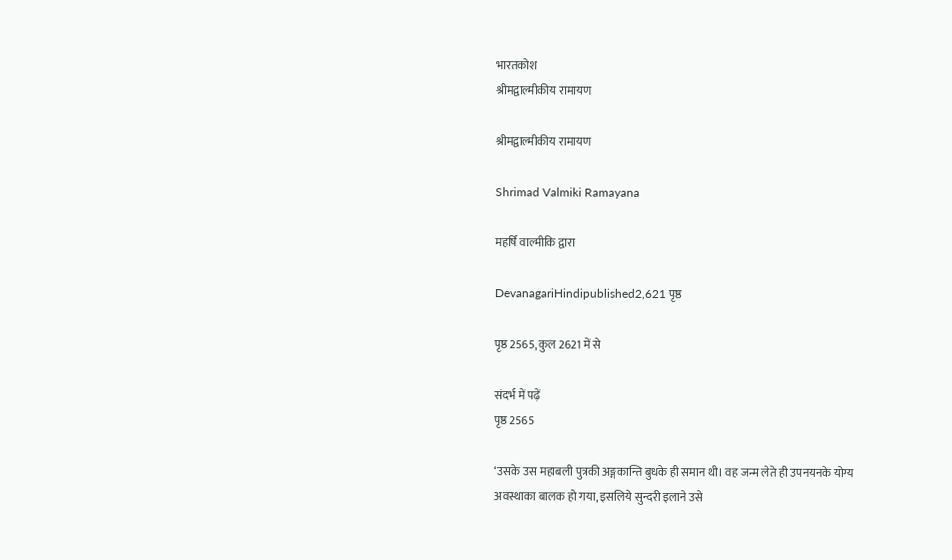भारतकोश
श्रीमद्वाल्मीकीय रामायण

श्रीमद्वाल्मीकीय रामायण

Shrimad Valmiki Ramayana

महर्षि वाल्मीकि द्वारा

DevanagariHindipublished2,621 पृष्ठ

पृष्ठ 2565, कुल 2621 में से

संदर्भ में पढ़ें
पृष्ठ 2565

‘उसके उस महाबली पुत्रकी अङ्गकान्ति बुधके ही समान थी। वह जन्म लेते ही उपनयनके योग्य अवस्थाका बालक हो गया, इसलिये सुन्दरी इलाने उसे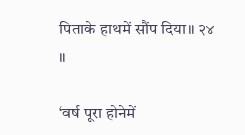पिताके हाथमें सौंप दिया॥ २४ ॥

‘वर्ष पूरा होनेमें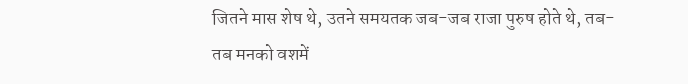जितने मास शेष थे, उतने समयतक जब-जब राजा पुरुष होते थे, तब-तब मनको वशमें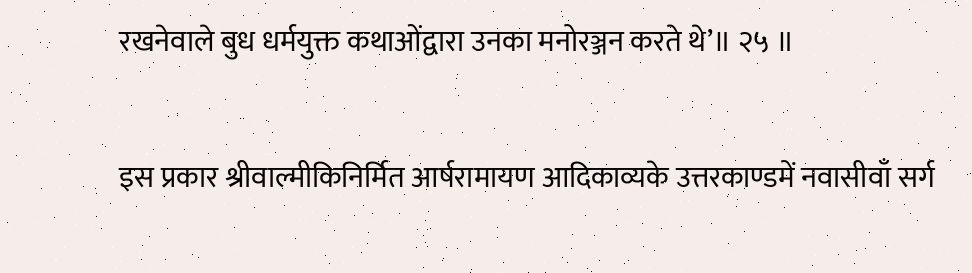रखनेवाले बुध धर्मयुक्त कथाओंद्वारा उनका मनोरञ्जन करते थे’॥ २५ ॥

इस प्रकार श्रीवाल्मीकिनिर्मित आर्षरामायण आदिकाव्यके उत्तरकाण्डमें नवासीवाँ सर्ग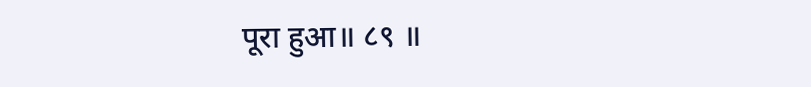पूरा हुआ॥ ८९ ॥